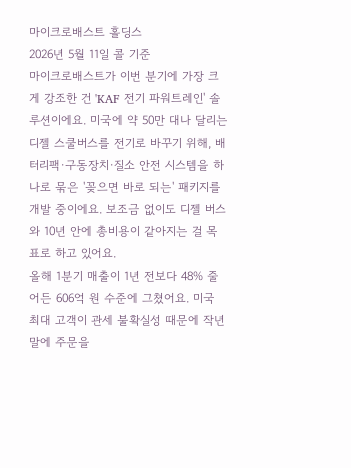마이크로배스트 홀딩스
2026년 5월 11일 콜 기준
마이크로배스트가 이번 분기에 가장 크게 강조한 건 'KAF 전기 파워트레인' 솔루션이에요. 미국에 약 50만 대나 달리는 디젤 스쿨버스를 전기로 바꾸기 위해, 배터리팩·구동장치·질소 안전 시스템을 하나로 묶은 '꽂으면 바로 되는' 패키지를 개발 중이에요. 보조금 없이도 디젤 버스와 10년 안에 총비용이 같아지는 걸 목표로 하고 있어요.
올해 1분기 매출이 1년 전보다 48% 줄어든 606억 원 수준에 그쳤어요. 미국 최대 고객이 관세 불확실성 때문에 작년 말에 주문을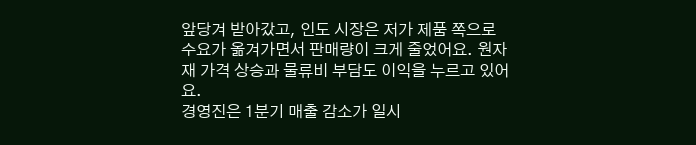앞당겨 받아갔고, 인도 시장은 저가 제품 쪽으로 수요가 옮겨가면서 판매량이 크게 줄었어요. 원자재 가격 상승과 물류비 부담도 이익을 누르고 있어요.
경영진은 1분기 매출 감소가 일시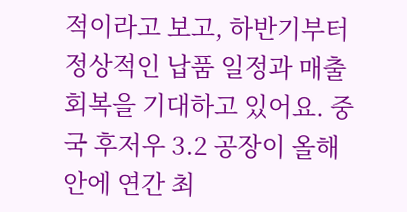적이라고 보고, 하반기부터 정상적인 납품 일정과 매출 회복을 기대하고 있어요. 중국 후저우 3.2 공장이 올해 안에 연간 최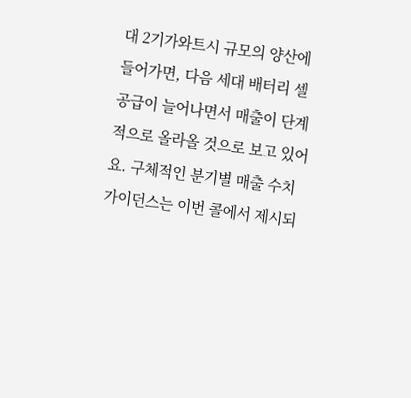대 2기가와트시 규모의 양산에 들어가면, 다음 세대 배터리 셀 공급이 늘어나면서 매출이 단계적으로 올라올 것으로 보고 있어요. 구체적인 분기별 매출 수치 가이던스는 이번 콜에서 제시되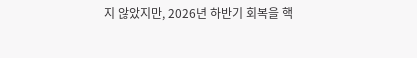지 않았지만, 2026년 하반기 회복을 핵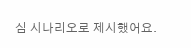심 시나리오로 제시했어요.